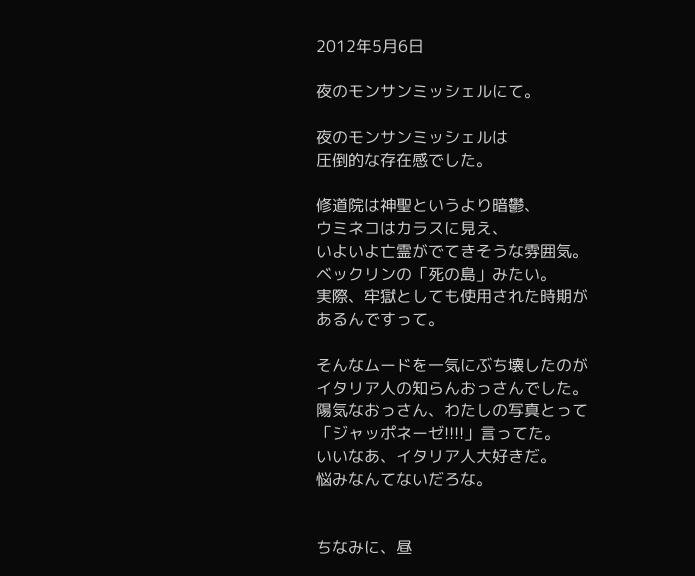2012年5月6日

夜のモンサンミッシェルにて。

夜のモンサンミッシェルは
圧倒的な存在感でした。

修道院は神聖というより暗鬱、
ウミネコはカラスに見え、
いよいよ亡霊がでてきそうな雰囲気。
ベックリンの「死の島」みたい。
実際、牢獄としても使用された時期が
あるんですって。

そんなムードを一気にぶち壊したのが
イタリア人の知らんおっさんでした。
陽気なおっさん、わたしの写真とって
「ジャッポネーゼ!!!!」言ってた。
いいなあ、イタリア人大好きだ。
悩みなんてないだろな。


ちなみに、昼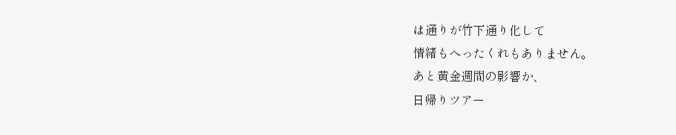は通りが竹下通り化して
情緒もへったくれもありません。
あと黄金週間の影響か、
日帰りツアー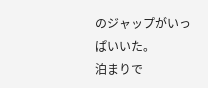のジャップがいっぱいいた。
泊まりで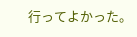行ってよかった。